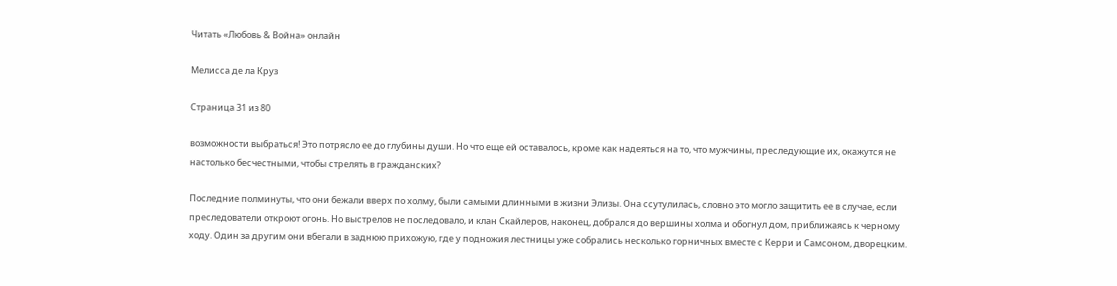Читать «Любовь & Война» онлайн

Мелисса де ла Круз

Страница 31 из 80

возможности выбраться! Это потрясло ее до глубины души. Но что еще ей оставалось, кроме как надеяться на то, что мужчины, преследующие их, окажутся не настолько бесчестными, чтобы стрелять в гражданских?

Последние полминуты, что они бежали вверх по холму, были самыми длинными в жизни Элизы. Она ссутулилась, словно это могло защитить ее в случае, если преследователи откроют огонь. Но выстрелов не последовало, и клан Скайлеров, наконец, добрался до вершины холма и обогнул дом, приближаясь к черному ходу. Один за другим они вбегали в заднюю прихожую, где у подножия лестницы уже собрались несколько горничных вместе с Керри и Самсоном, дворецким.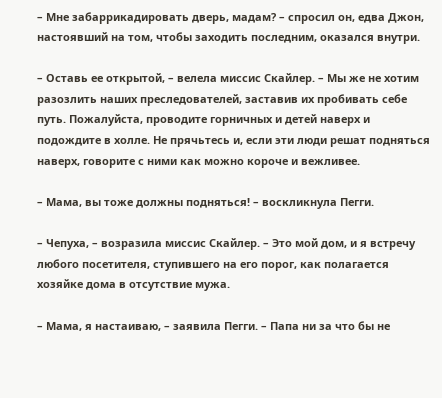– Мне забаррикадировать дверь, мадам? – спросил он, едва Джон, настоявший на том, чтобы заходить последним, оказался внутри.

– Оставь ее открытой, – велела миссис Скайлер. – Мы же не хотим разозлить наших преследователей, заставив их пробивать себе путь. Пожалуйста, проводите горничных и детей наверх и подождите в холле. Не прячьтесь и, если эти люди решат подняться наверх, говорите с ними как можно короче и вежливее.

– Мама, вы тоже должны подняться! – воскликнула Пегги.

– Чепуха, – возразила миссис Скайлер. – Это мой дом, и я встречу любого посетителя, ступившего на его порог, как полагается хозяйке дома в отсутствие мужа.

– Мама, я настаиваю, – заявила Пегги. – Папа ни за что бы не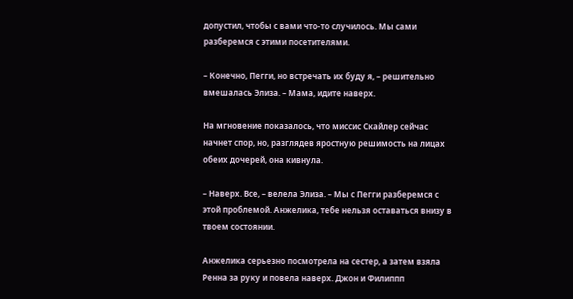допустил, чтобы с вами что-то случилось. Мы сами разберемся с этими посетителями.

– Конечно, Пегги, но встречать их буду я, – решительно вмешалась Элиза. – Мама, идите наверх.

На мгновение показалось, что миссис Скайлер сейчас начнет спор, но, разглядев яростную решимость на лицах обеих дочерей, она кивнула.

– Наверх. Все, – велела Элиза. – Мы с Пегги разберемся с этой проблемой. Анжелика, тебе нельзя оставаться внизу в твоем состоянии.

Анжелика серьезно посмотрела на сестер, а затем взяла Ренна за руку и повела наверх. Джон и Филиппп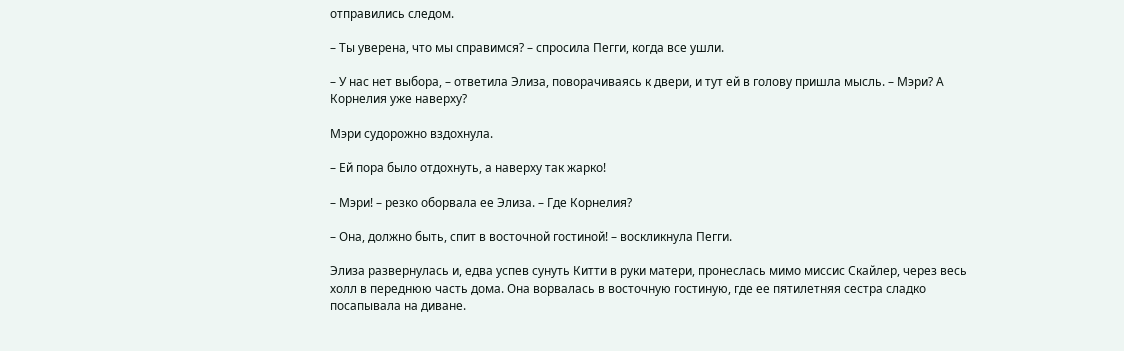отправились следом.

– Ты уверена, что мы справимся? – спросила Пегги, когда все ушли.

– У нас нет выбора, – ответила Элиза, поворачиваясь к двери, и тут ей в голову пришла мысль. – Мэри? А Корнелия уже наверху?

Мэри судорожно вздохнула.

– Ей пора было отдохнуть, а наверху так жарко!

– Мэри! – резко оборвала ее Элиза. – Где Корнелия?

– Она, должно быть, спит в восточной гостиной! – воскликнула Пегги.

Элиза развернулась и, едва успев сунуть Китти в руки матери, пронеслась мимо миссис Скайлер, через весь холл в переднюю часть дома. Она ворвалась в восточную гостиную, где ее пятилетняя сестра сладко посапывала на диване.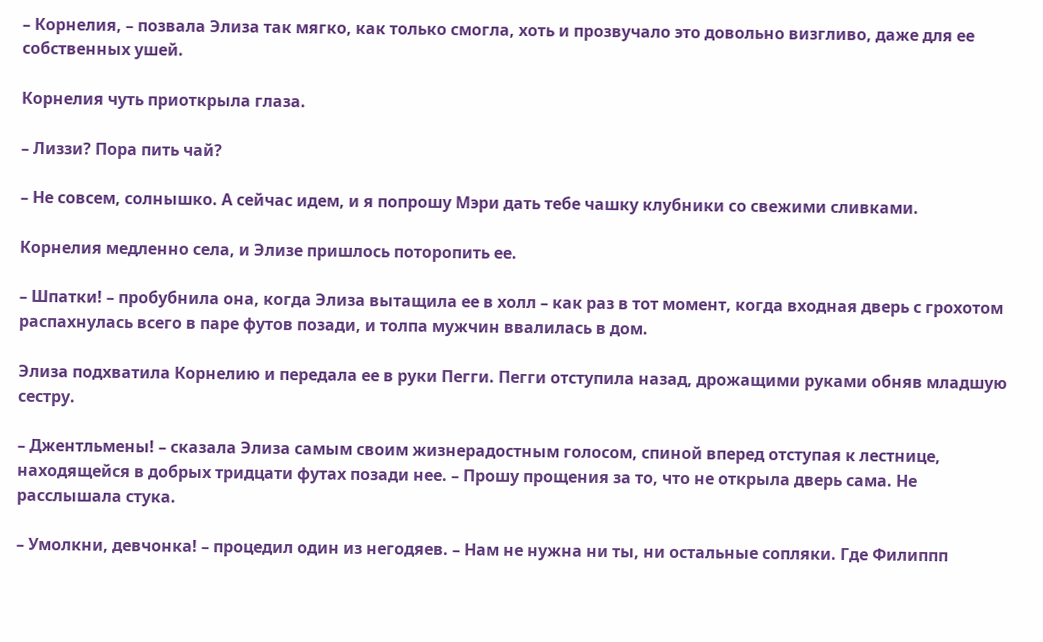– Корнелия, – позвала Элиза так мягко, как только смогла, хоть и прозвучало это довольно визгливо, даже для ее собственных ушей.

Корнелия чуть приоткрыла глаза.

– Лиззи? Пора пить чай?

– Не совсем, солнышко. А сейчас идем, и я попрошу Мэри дать тебе чашку клубники со свежими сливками.

Корнелия медленно села, и Элизе пришлось поторопить ее.

– Шпатки! – пробубнила она, когда Элиза вытащила ее в холл – как раз в тот момент, когда входная дверь с грохотом распахнулась всего в паре футов позади, и толпа мужчин ввалилась в дом.

Элиза подхватила Корнелию и передала ее в руки Пегги. Пегги отступила назад, дрожащими руками обняв младшую сестру.

– Джентльмены! – сказала Элиза самым своим жизнерадостным голосом, спиной вперед отступая к лестнице, находящейся в добрых тридцати футах позади нее. – Прошу прощения за то, что не открыла дверь сама. Не расслышала стука.

– Умолкни, девчонка! – процедил один из негодяев. – Нам не нужна ни ты, ни остальные сопляки. Где Филиппп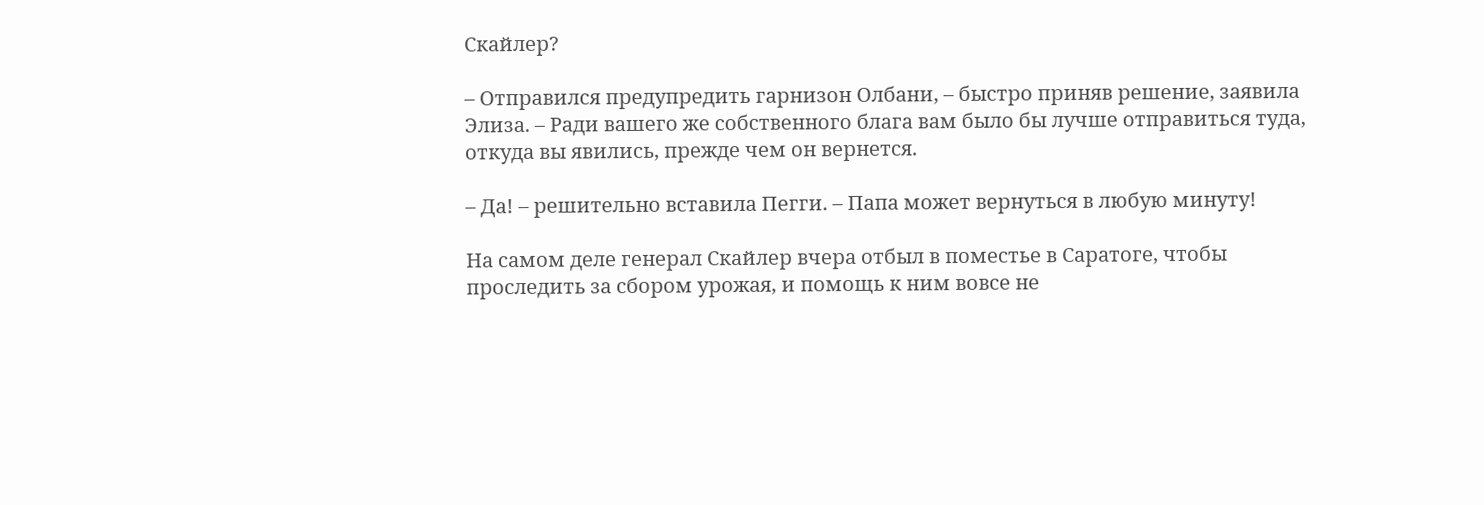Скайлер?

– Отправился предупредить гарнизон Олбани, – быстро приняв решение, заявила Элиза. – Ради вашего же собственного блага вам было бы лучше отправиться туда, откуда вы явились, прежде чем он вернется.

– Да! – решительно вставила Пегги. – Папа может вернуться в любую минуту!

На самом деле генерал Скайлер вчера отбыл в поместье в Саратоге, чтобы проследить за сбором урожая, и помощь к ним вовсе не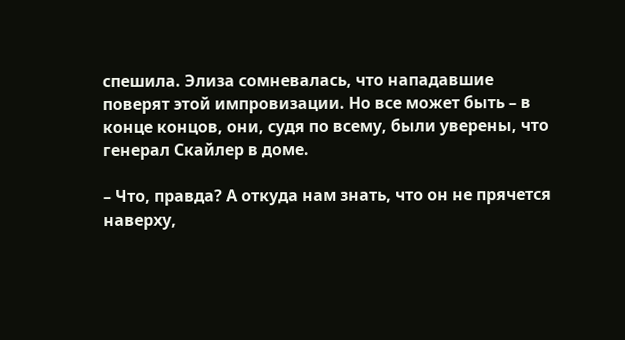спешила. Элиза сомневалась, что нападавшие поверят этой импровизации. Но все может быть – в конце концов, они, судя по всему, были уверены, что генерал Скайлер в доме.

– Что, правда? А откуда нам знать, что он не прячется наверху,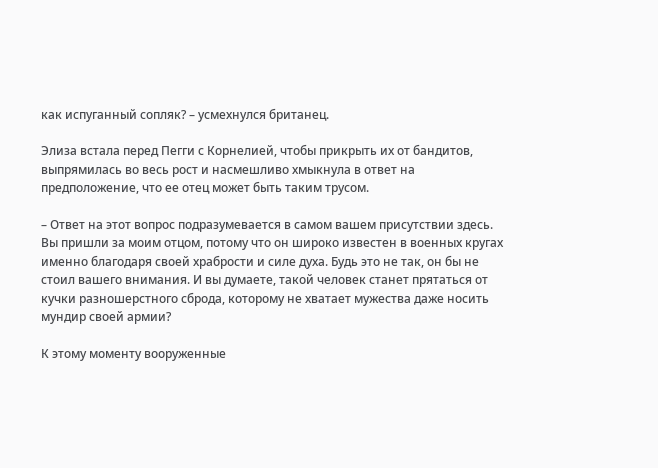как испуганный сопляк? – усмехнулся британец.

Элиза встала перед Пегги с Корнелией, чтобы прикрыть их от бандитов, выпрямилась во весь рост и насмешливо хмыкнула в ответ на предположение, что ее отец может быть таким трусом.

– Ответ на этот вопрос подразумевается в самом вашем присутствии здесь. Вы пришли за моим отцом, потому что он широко известен в военных кругах именно благодаря своей храбрости и силе духа. Будь это не так, он бы не стоил вашего внимания. И вы думаете, такой человек станет прятаться от кучки разношерстного сброда, которому не хватает мужества даже носить мундир своей армии?

К этому моменту вооруженные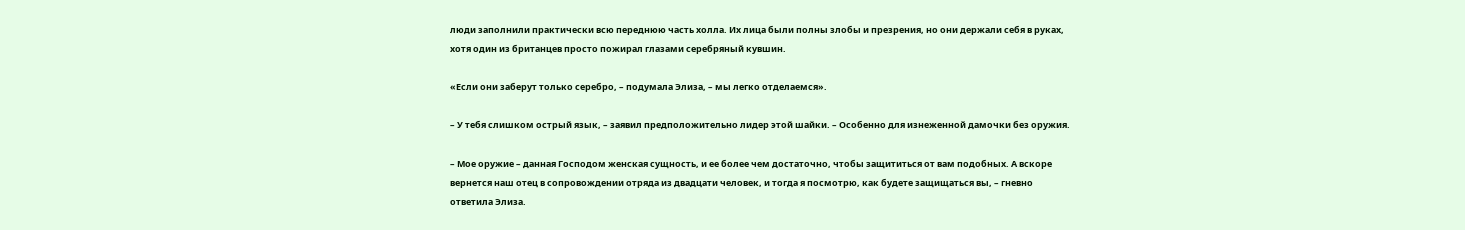люди заполнили практически всю переднюю часть холла. Их лица были полны злобы и презрения, но они держали себя в руках, хотя один из британцев просто пожирал глазами серебряный кувшин.

«Если они заберут только серебро, – подумала Элиза, – мы легко отделаемся».

– У тебя слишком острый язык, – заявил предположительно лидер этой шайки. – Особенно для изнеженной дамочки без оружия.

– Мое оружие – данная Господом женская сущность, и ее более чем достаточно, чтобы защититься от вам подобных. А вскоре вернется наш отец в сопровождении отряда из двадцати человек, и тогда я посмотрю, как будете защищаться вы, – гневно ответила Элиза.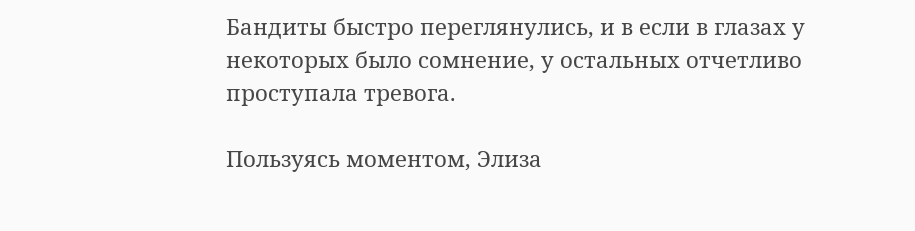Бандиты быстро переглянулись, и в если в глазах у некоторых было сомнение, у остальных отчетливо проступала тревога.

Пользуясь моментом, Элиза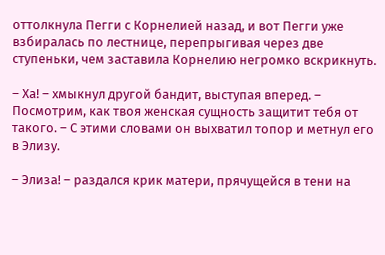оттолкнула Пегги с Корнелией назад, и вот Пегги уже взбиралась по лестнице, перепрыгивая через две ступеньки, чем заставила Корнелию негромко вскрикнуть.

– Ха! – хмыкнул другой бандит, выступая вперед. – Посмотрим, как твоя женская сущность защитит тебя от такого. – С этими словами он выхватил топор и метнул его в Элизу.

– Элиза! – раздался крик матери, прячущейся в тени на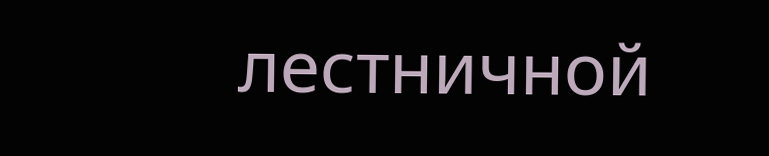лестничной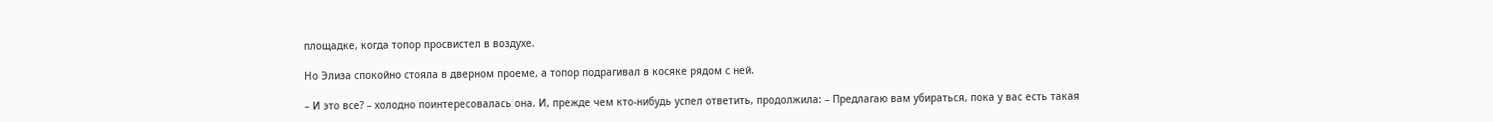площадке, когда топор просвистел в воздухе.

Но Элиза спокойно стояла в дверном проеме, а топор подрагивал в косяке рядом с ней.

– И это все? – холодно поинтересовалась она. И, прежде чем кто-нибудь успел ответить, продолжила: – Предлагаю вам убираться, пока у вас есть такая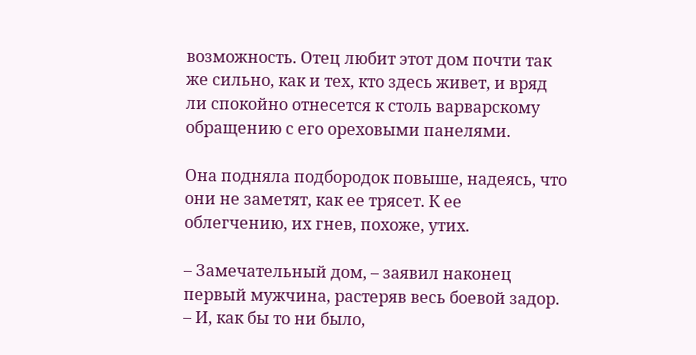возможность. Отец любит этот дом почти так же сильно, как и тех, кто здесь живет, и вряд ли спокойно отнесется к столь варварскому обращению с его ореховыми панелями.

Она подняла подбородок повыше, надеясь, что они не заметят, как ее трясет. К ее облегчению, их гнев, похоже, утих.

– Замечательный дом, – заявил наконец первый мужчина, растеряв весь боевой задор. – И, как бы то ни было,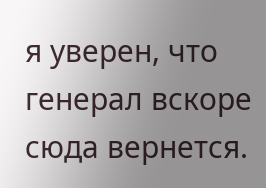я уверен, что генерал вскоре сюда вернется.